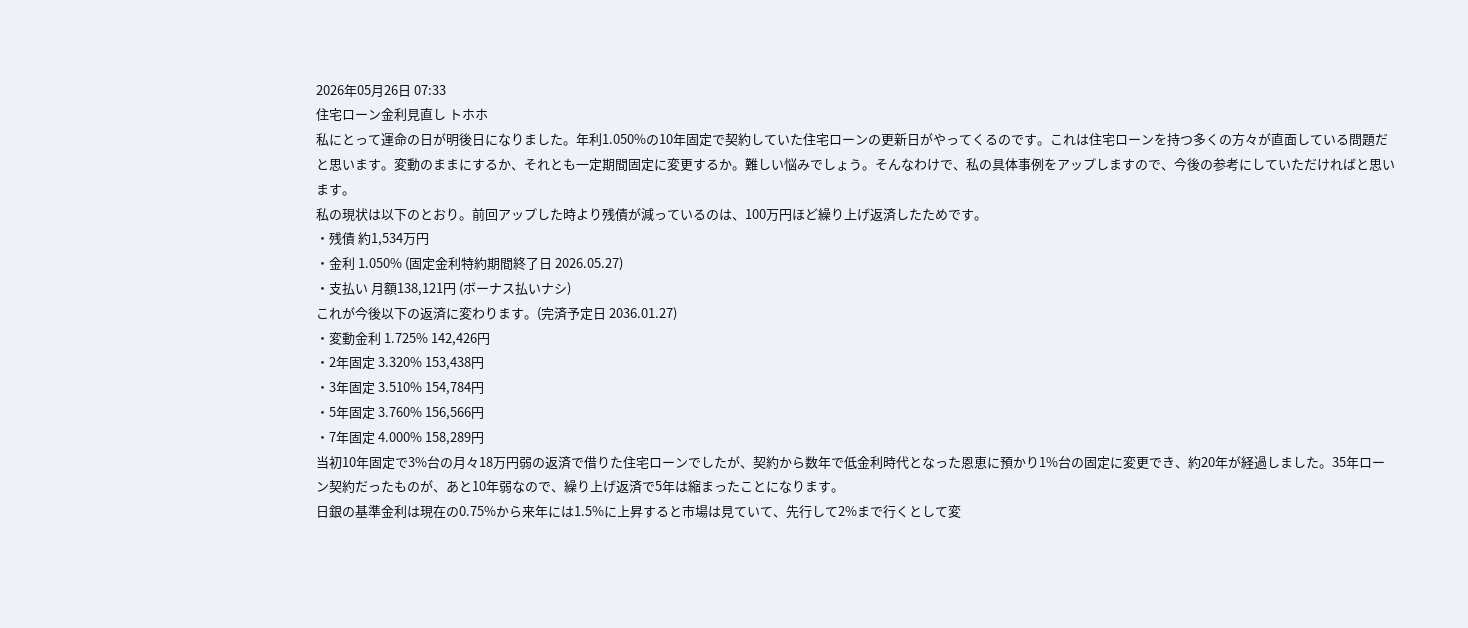2026年05月26日 07:33
住宅ローン金利見直し トホホ
私にとって運命の日が明後日になりました。年利1.050%の10年固定で契約していた住宅ローンの更新日がやってくるのです。これは住宅ローンを持つ多くの方々が直面している問題だと思います。変動のままにするか、それとも一定期間固定に変更するか。難しい悩みでしょう。そんなわけで、私の具体事例をアップしますので、今後の参考にしていただければと思います。
私の現状は以下のとおり。前回アップした時より残債が減っているのは、100万円ほど繰り上げ返済したためです。
・残債 約1,534万円
・金利 1.050% (固定金利特約期間終了日 2026.05.27)
・支払い 月額138,121円 (ボーナス払いナシ)
これが今後以下の返済に変わります。(完済予定日 2036.01.27)
・変動金利 1.725% 142,426円
・2年固定 3.320% 153,438円
・3年固定 3.510% 154,784円
・5年固定 3.760% 156,566円
・7年固定 4.000% 158,289円
当初10年固定で3%台の月々18万円弱の返済で借りた住宅ローンでしたが、契約から数年で低金利時代となった恩恵に預かり1%台の固定に変更でき、約20年が経過しました。35年ローン契約だったものが、あと10年弱なので、繰り上げ返済で5年は縮まったことになります。
日銀の基準金利は現在の0.75%から来年には1.5%に上昇すると市場は見ていて、先行して2%まで行くとして変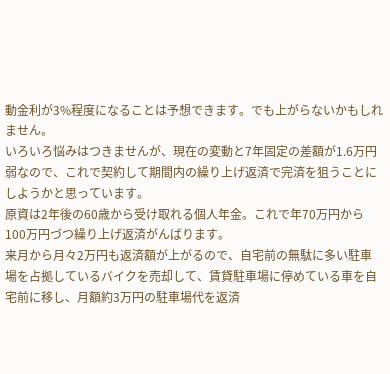動金利が3%程度になることは予想できます。でも上がらないかもしれません。
いろいろ悩みはつきませんが、現在の変動と7年固定の差額が1.6万円弱なので、これで契約して期間内の繰り上げ返済で完済を狙うことにしようかと思っています。
原資は2年後の60歳から受け取れる個人年金。これで年70万円から100万円づつ繰り上げ返済がんばります。
来月から月々2万円も返済額が上がるので、自宅前の無駄に多い駐車場を占拠しているバイクを売却して、賃貸駐車場に停めている車を自宅前に移し、月額約3万円の駐車場代を返済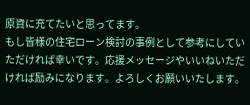原資に充てたいと思ってます。
もし皆様の住宅ローン検討の事例として参考にしていただければ幸いです。応援メッセージやいいねいただければ励みになります。よろしくお願いいたします。